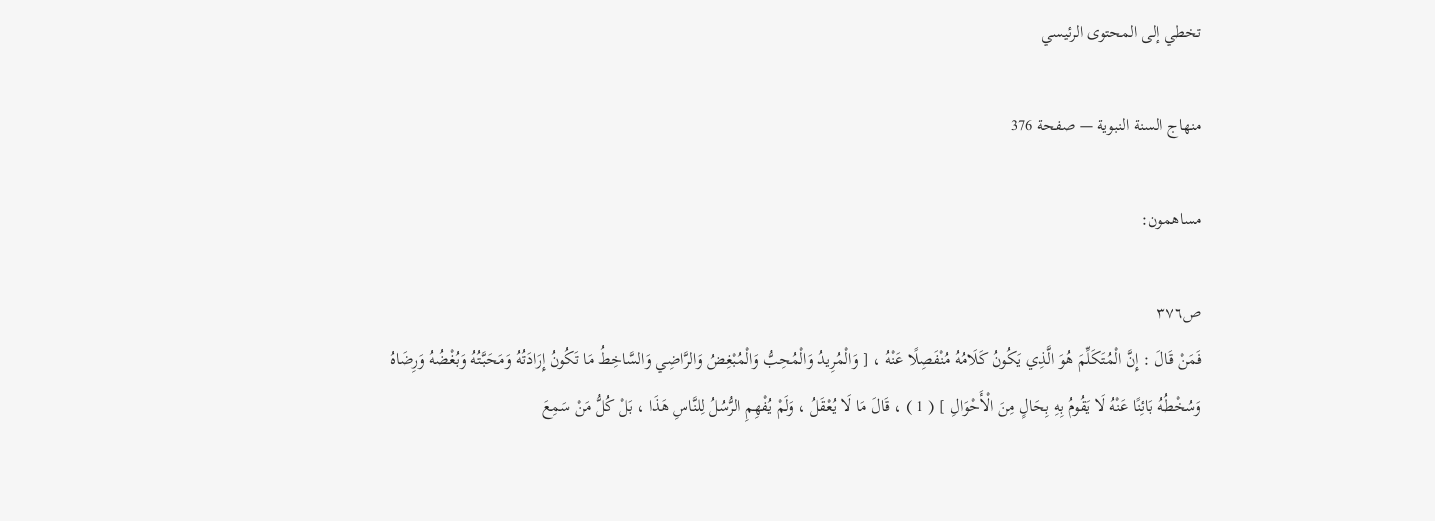تخطي إلى المحتوى الرئيسي

منهاج السنة النبوية — صفحة 376

مساهمون:

ص٣٧٦
فَمَنْ قَالَ : إِنَّ الْمُتَكَلِّمَ هُوَ الَّذِي يَكُونُ كَلَامُهُ مُنْفَصِلًا عَنْهُ ، [ وَالْمُرِيدُ وَالْمُحِبُّ وَالْمُبْغِضُ وَالرَّاضِي وَالسَّاخِطُ مَا تَكُونُ إِرَادَتُهُ وَمَحَبَّتُهُ وَبُغْضُهُ وَرِضَاهُ وَسُخْطُهُ بَائِنًا عَنْهُ لَا يَقُومُ بِهِ بِحَالٍ مِنَ الْأَحْوَالِ ] ( 1 ) ، قَالَ مَا لَا يُعْقَلُ ، وَلَمْ يُفْهِمِ الرُّسُلُ لِلنَّاسِ هَذَا ، بَلْ كُلُّ مَنْ سَمِعَ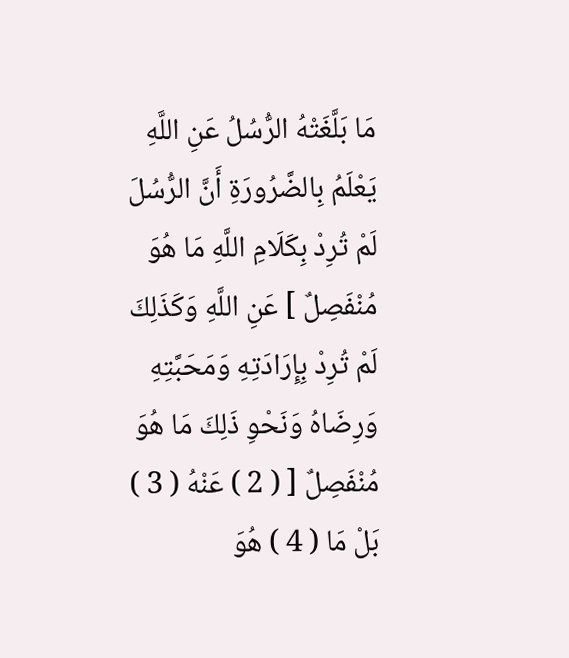مَا بَلَّغَتْهُ الرُّسُلُ عَنِ اللَّهِ يَعْلَمُ بِالضَّرُورَةِ أَنَّ الرُّسُلَ لَمْ تُرِدْ بِكَلَامِ اللَّهِ مَا هُوَ مُنْفَصِلٌ ] عَنِ اللَّهِ وَكَذَلِكَ لَمْ تُرِدْ بِإِرَادَتِهِ وَمَحَبَّتِهِ وَرِضَاهُ وَنَحْوِ ذَلِكَ مَا هُوَ مُنْفَصِلٌ [ ( 2 ) عَنْهُ ( 3 ) بَلْ مَا ( 4 ) هُوَ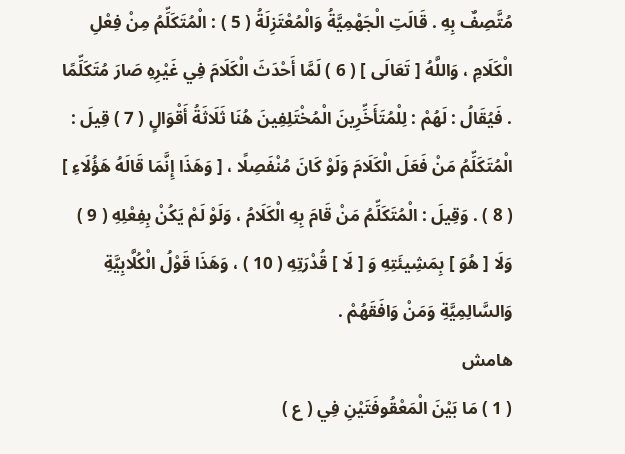مُتَّصِفٌ بِهِ . قَالَتِ الْجَهْمِيَّةُ وَالْمُعْتَزِلَةُ ( 5 ) : الْمُتَكَلِّمُ مِنْ فِعْلِ الْكَلَامِ ، وَاللَّهُ [ تَعَالَى ] ( 6 ) لَمَّا أَحْدَثَ الْكَلَامَ فِي غَيْرِهِ صَارَ مُتَكَلِّمًا . فَيُقَالُ : لَهُمْ : لِلْمُتَأَخِّرِينَ الْمُخْتَلِفِينَ هُنَا ثَلَاثَةُ أَقْوَالٍ ( 7 ) قِيلَ : الْمُتَكَلِّمُ مَنْ فَعَلَ الْكَلَامَ وَلَوْ كَانَ مُنْفَصِلًا ، [ وَهَذَا إِنَّمَا قَالَهُ هَؤُلَاءِ ] ( 8 ) . وَقِيلَ : الْمُتَكَلِّمُ مَنْ قَامَ بِهِ الْكَلَامُ ، وَلَوْ لَمْ يَكُنْ بِفِعْلِهِ ( 9 ) وَلَا [ هُوَ ] بِمَشِيئَتِهِ وَ [ لَا ] قُدْرَتِهِ ( 10 ) ، وَهَذَا قَوْلُ الْكُلَّابِيَّةِ وَالسَّالِمِيَّةِ وَمَنْ وَافَقَهُمْ .
هامش
( 1 ) مَا بَيْنَ الْمَعْقُوفَتَيْنِ فِي ( ع )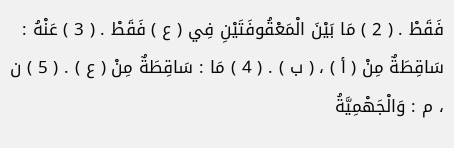فَقَطْ . ( 2 ) مَا بَيْنَ الْمَعْقُوفَتَيْنِ فِي ( ع ) فَقَطْ . ( 3 ) عَنْهُ : سَاقِطَةٌ مِنْ ( أ ) ، ( ب ) . ( 4 ) مَا : سَاقِطَةٌ مِنْ ( ع ) . ( 5 ) ن ، م : وَالْجَهْمِيَّةُ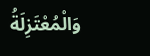وَالْمُعْتَزِلَةُ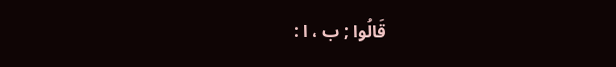قَالُوا ; ب ، ا :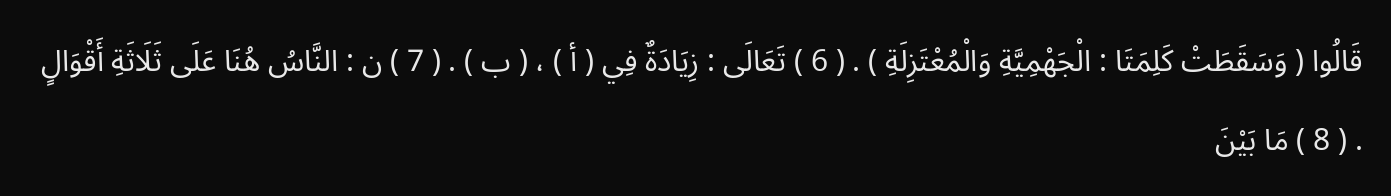قَالُوا ( وَسَقَطَتْ كَلِمَتَا : الْجَهْمِيَّةِ وَالْمُعْتَزِلَةِ ) . ( 6 ) تَعَالَى : زِيَادَةٌ فِي ( أ ) ، ( ب ) . ( 7 ) ن : النَّاسُ هُنَا عَلَى ثَلَاثَةِ أَقْوَالٍ . ( 8 ) مَا بَيْنَ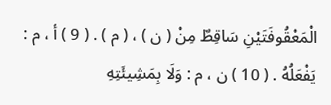الْمَعْقُوفَتَيْنِ سَاقِطٌ مِنْ ( ن ) ، ( م ) . ( 9 ) أ ، م : يَفْعَلُهُ . ( 10 ) ن ، م : وَلَا بِمَشِيئَتِهِ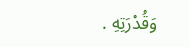وَقُدْرَتِهِ .